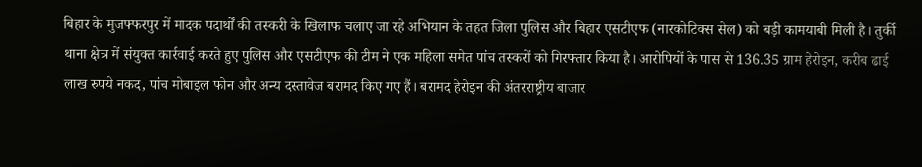बिहार के मुजफ्फरपुर में मादक पदार्थों की तस्करी के खिलाफ चलाए जा रहे अभियान के तहत जिला पुलिस और बिहार एसटीएफ (नारकोटिक्स सेल) को बड़ी कामयाबी मिली है। तुर्की थाना क्षेत्र में संयुक्त कार्रवाई करते हुए पुलिस और एसटीएफ की टीम ने एक महिला समेत पांच तस्करों को गिरफ्तार किया है। आरोपियों के पास से 136.35 ग्राम हेरोइन, करीब ढाई लाख रुपये नकद, पांच मोबाइल फोन और अन्य दस्तावेज बरामद किए गए हैं। बरामद हेरोइन की अंतरराष्ट्रीय बाजार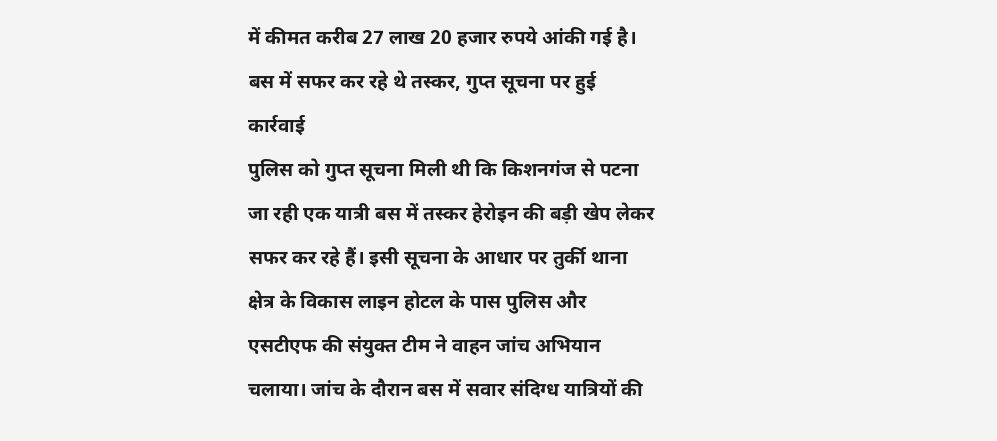में कीमत करीब 27 लाख 20 हजार रुपये आंकी गई है।
बस में सफर कर रहे थे तस्कर, गुप्त सूचना पर हुई कार्रवाई
पुलिस को गुप्त सूचना मिली थी कि किशनगंज से पटना जा रही एक यात्री बस में तस्कर हेरोइन की बड़ी खेप लेकर सफर कर रहे हैं। इसी सूचना के आधार पर तुर्की थाना क्षेत्र के विकास लाइन होटल के पास पुलिस और एसटीएफ की संयुक्त टीम ने वाहन जांच अभियान चलाया। जांच के दौरान बस में सवार संदिग्ध यात्रियों की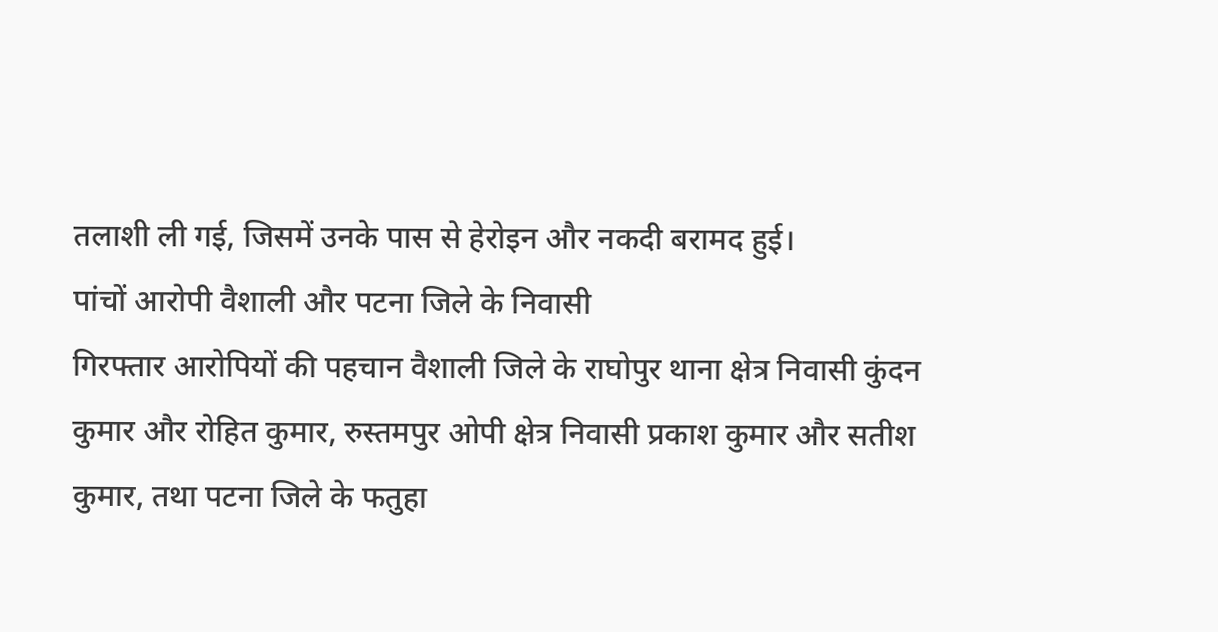तलाशी ली गई, जिसमें उनके पास से हेरोइन और नकदी बरामद हुई।
पांचों आरोपी वैशाली और पटना जिले के निवासी
गिरफ्तार आरोपियों की पहचान वैशाली जिले के राघोपुर थाना क्षेत्र निवासी कुंदन कुमार और रोहित कुमार, रुस्तमपुर ओपी क्षेत्र निवासी प्रकाश कुमार और सतीश कुमार, तथा पटना जिले के फतुहा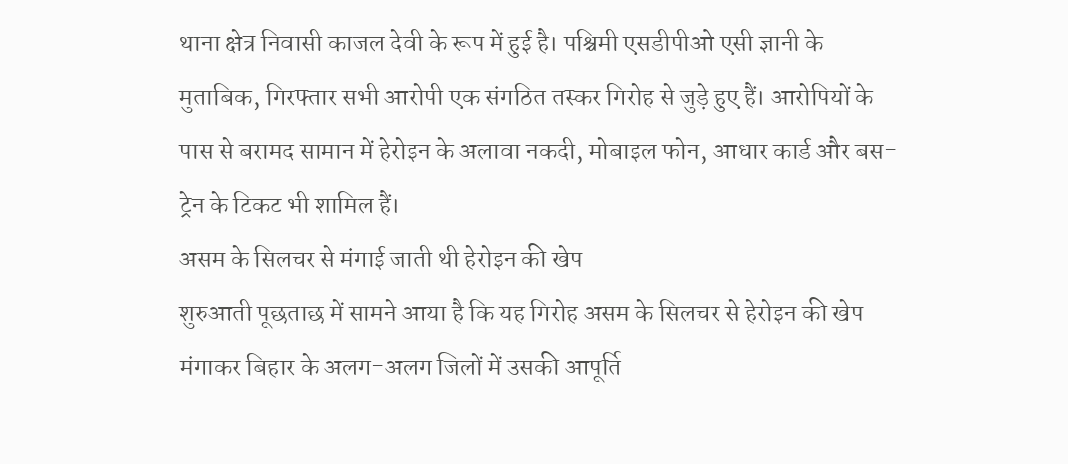थाना क्षेत्र निवासी काजल देवी के रूप में हुई है। पश्चिमी एसडीपीओ एसी ज्ञानी के मुताबिक, गिरफ्तार सभी आरोपी एक संगठित तस्कर गिरोह से जुड़े हुए हैं। आरोपियों के पास से बरामद सामान में हेरोइन के अलावा नकदी, मोबाइल फोन, आधार कार्ड और बस-ट्रेन के टिकट भी शामिल हैं।
असम के सिलचर से मंगाई जाती थी हेरोइन की खेप
शुरुआती पूछताछ में सामने आया है कि यह गिरोह असम के सिलचर से हेरोइन की खेप मंगाकर बिहार के अलग-अलग जिलों में उसकी आपूर्ति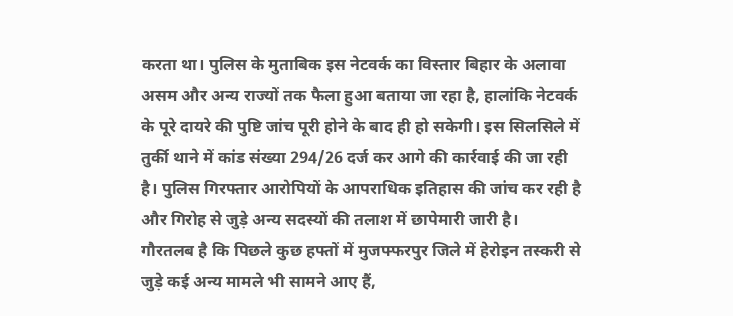करता था। पुलिस के मुताबिक इस नेटवर्क का विस्तार बिहार के अलावा असम और अन्य राज्यों तक फैला हुआ बताया जा रहा है, हालांकि नेटवर्क के पूरे दायरे की पुष्टि जांच पूरी होने के बाद ही हो सकेगी। इस सिलसिले में तुर्की थाने में कांड संख्या 294/26 दर्ज कर आगे की कार्रवाई की जा रही है। पुलिस गिरफ्तार आरोपियों के आपराधिक इतिहास की जांच कर रही है और गिरोह से जुड़े अन्य सदस्यों की तलाश में छापेमारी जारी है।
गौरतलब है कि पिछले कुछ हफ्तों में मुजफ्फरपुर जिले में हेरोइन तस्करी से जुड़े कई अन्य मामले भी सामने आए हैं,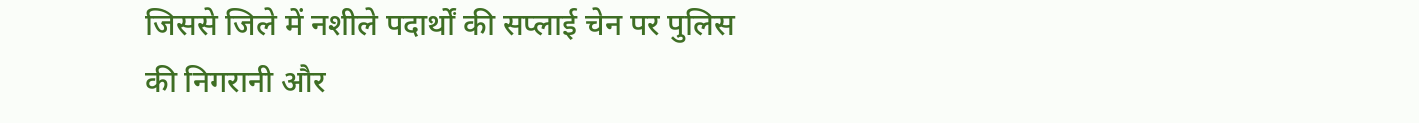जिससे जिले में नशीले पदार्थों की सप्लाई चेन पर पुलिस की निगरानी और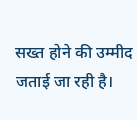सख्त होने की उम्मीद जताई जा रही है।